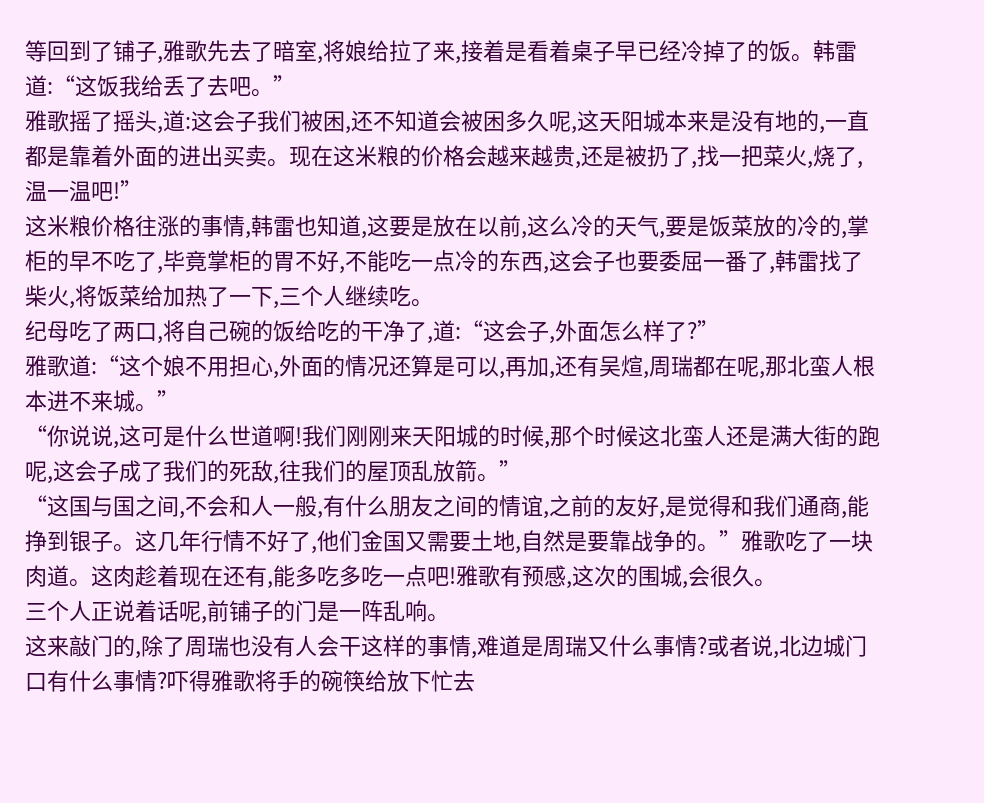等回到了铺子,雅歌先去了暗室,将娘给拉了来,接着是看着桌子早已经冷掉了的饭。韩雷道:“这饭我给丢了去吧。”
雅歌摇了摇头,道:这会子我们被困,还不知道会被困多久呢,这天阳城本来是没有地的,一直都是靠着外面的进出买卖。现在这米粮的价格会越来越贵,还是被扔了,找一把菜火,烧了,温一温吧!”
这米粮价格往涨的事情,韩雷也知道,这要是放在以前,这么冷的天气,要是饭菜放的冷的,掌柜的早不吃了,毕竟掌柜的胃不好,不能吃一点冷的东西,这会子也要委屈一番了,韩雷找了柴火,将饭菜给加热了一下,三个人继续吃。
纪母吃了两口,将自己碗的饭给吃的干净了,道:“这会子,外面怎么样了?”
雅歌道:“这个娘不用担心,外面的情况还算是可以,再加,还有吴煊,周瑞都在呢,那北蛮人根本进不来城。”
“你说说,这可是什么世道啊!我们刚刚来天阳城的时候,那个时候这北蛮人还是满大街的跑呢,这会子成了我们的死敌,往我们的屋顶乱放箭。”
“这国与国之间,不会和人一般,有什么朋友之间的情谊,之前的友好,是觉得和我们通商,能挣到银子。这几年行情不好了,他们金国又需要土地,自然是要靠战争的。”雅歌吃了一块肉道。这肉趁着现在还有,能多吃多吃一点吧!雅歌有预感,这次的围城,会很久。
三个人正说着话呢,前铺子的门是一阵乱响。
这来敲门的,除了周瑞也没有人会干这样的事情,难道是周瑞又什么事情?或者说,北边城门口有什么事情?吓得雅歌将手的碗筷给放下忙去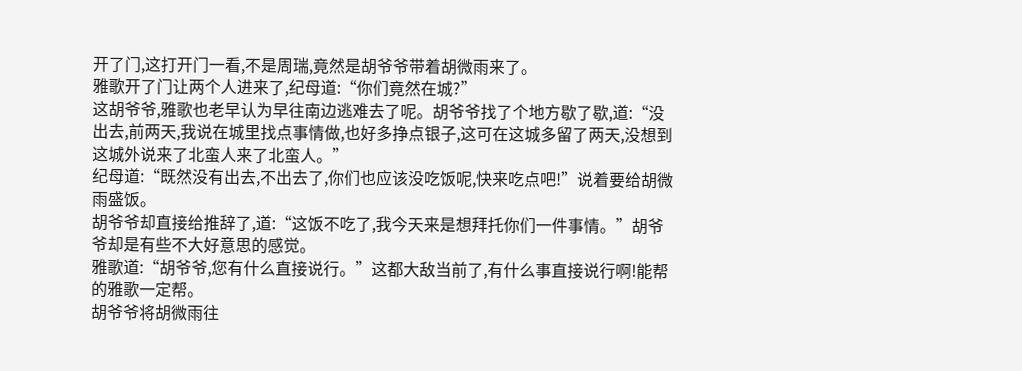开了门,这打开门一看,不是周瑞,竟然是胡爷爷带着胡微雨来了。
雅歌开了门让两个人进来了,纪母道:“你们竟然在城?”
这胡爷爷,雅歌也老早认为早往南边逃难去了呢。胡爷爷找了个地方歇了歇,道:“没出去,前两天,我说在城里找点事情做,也好多挣点银子,这可在这城多留了两天,没想到这城外说来了北蛮人来了北蛮人。”
纪母道:“既然没有出去,不出去了,你们也应该没吃饭呢,快来吃点吧!”说着要给胡微雨盛饭。
胡爷爷却直接给推辞了,道:“这饭不吃了,我今天来是想拜托你们一件事情。”胡爷爷却是有些不大好意思的感觉。
雅歌道:“胡爷爷,您有什么直接说行。”这都大敌当前了,有什么事直接说行啊!能帮的雅歌一定帮。
胡爷爷将胡微雨往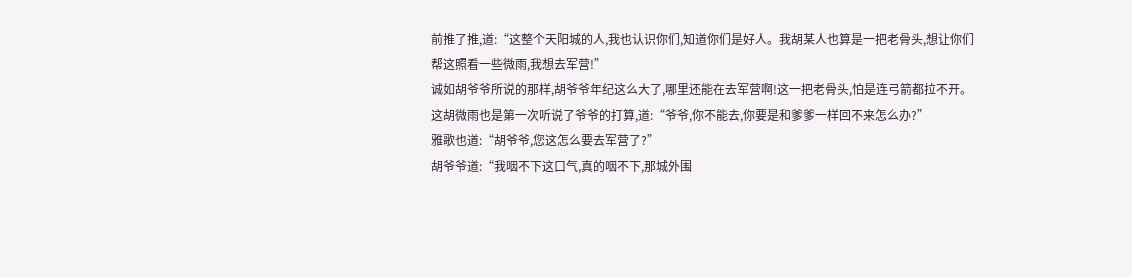前推了推,道:“这整个天阳城的人,我也认识你们,知道你们是好人。我胡某人也算是一把老骨头,想让你们帮这照看一些微雨,我想去军营!”
诚如胡爷爷所说的那样,胡爷爷年纪这么大了,哪里还能在去军营啊!这一把老骨头,怕是连弓箭都拉不开。
这胡微雨也是第一次听说了爷爷的打算,道:“爷爷,你不能去,你要是和爹爹一样回不来怎么办?”
雅歌也道:“胡爷爷,您这怎么要去军营了?”
胡爷爷道:“我咽不下这口气,真的咽不下,那城外围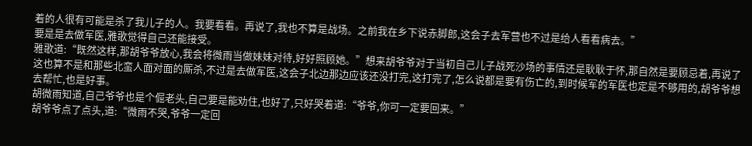着的人很有可能是杀了我儿子的人。我要看看。再说了,我也不算是战场。之前我在乡下说赤脚郎,这会子去军营也不过是给人看看病去。”
要是是去做军医,雅歌觉得自己还能接受。
雅歌道:“既然这样,那胡爷爷放心,我会将微雨当做妹妹对待,好好照顾她。”想来胡爷爷对于当初自己儿子战死沙场的事情还是耿耿于怀,那自然是要顾忌着,再说了这也算不是和那些北蛮人面对面的厮杀,不过是去做军医,这会子北边那边应该还没打完,这打完了,怎么说都是要有伤亡的,到时候军的军医也定是不够用的,胡爷爷想去帮忙,也是好事。
胡微雨知道,自己爷爷也是个倔老头,自己要是能劝住,也好了,只好哭着道:“爷爷,你可一定要回来。”
胡爷爷点了点头,道:“微雨不哭,爷爷一定回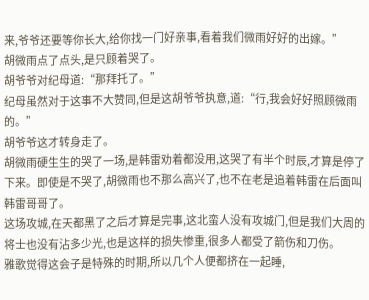来,爷爷还要等你长大,给你找一门好亲事,看着我们微雨好好的出嫁。”
胡微雨点了点头,是只顾着哭了。
胡爷爷对纪母道:“那拜托了。”
纪母虽然对于这事不大赞同,但是这胡爷爷执意,道:“行,我会好好照顾微雨的。”
胡爷爷这才转身走了。
胡微雨硬生生的哭了一场,是韩雷劝着都没用,这哭了有半个时辰,才算是停了下来。即使是不哭了,胡微雨也不那么高兴了,也不在老是追着韩雷在后面叫韩雷哥哥了。
这场攻城,在天都黑了之后才算是完事,这北蛮人没有攻城门,但是我们大周的将士也没有沾多少光,也是这样的损失惨重,很多人都受了箭伤和刀伤。
雅歌觉得这会子是特殊的时期,所以几个人便都挤在一起睡,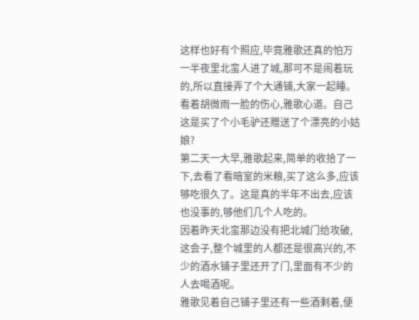这样也好有个照应,毕竟雅歌还真的怕万一半夜里北蛮人进了城,那可不是闹着玩的,所以直接弄了个大通铺,大家一起睡。看着胡微雨一脸的伤心,雅歌心道。自己这是买了个小毛驴还赠送了个漂亮的小姑娘?
第二天一大早,雅歌起来,简单的收拾了一下,去看了看暗室的米粮,买了这么多,应该够吃很久了。这是真的半年不出去,应该也没事的,够他们几个人吃的。
因着昨天北蛮那边没有把北城门给攻破,这会子,整个城里的人都还是很高兴的,不少的酒水铺子里还开了门,里面有不少的人去喝酒呢。
雅歌见着自己铺子里还有一些酒剩着,便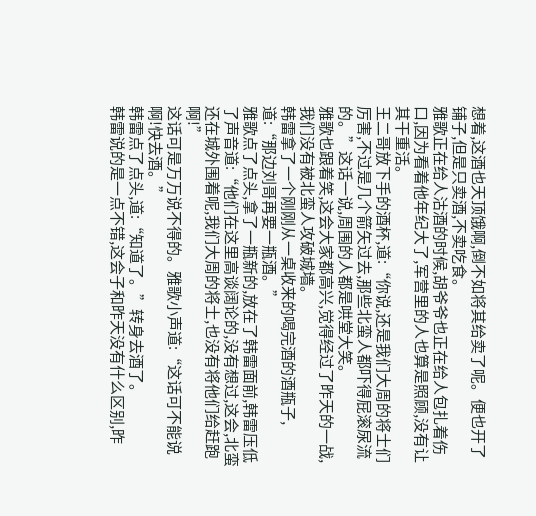想着,这酒也天顶饿啊,倒不如将其给卖了呢。便也开了铺子,但是只卖酒,不卖吃食。
雅歌正在给人沽酒的时候,胡爷爷也正在给人包扎着伤口,因为看着他年纪大了,军营里的人也算是照顾,没有让其干重活。
王二哥放下手的酒杯,道:“你说,还是我们大周的将士们厉害,不过是几个箭矢过去,那些北蛮人都吓得屁滚尿流的。”这话一说,周围的人都是哄堂大笑。
雅歌也跟着笑,这会大家都高兴,觉得经过了昨天的一战,我们没有被北蛮人攻破城墙。
韩雷拿了一个刚刚从一桌收来的喝完酒的酒瓶子,道:“那边刘哥再要一瓶酒。”
雅歌点了点头,拿了一瓶新的,放在了韩雷面前,韩雷压低了声音道:“他们在这里高谈阔论的,没有想过,这会,北蛮还在城外围着呢,我们大周的将士,也没有将他们给赶跑啊!”
这话可是万万说不得的。雅歌小声道:“这话可不能说啊!快去酒。”
韩雷点了点头,道:“知道了。”转身去酒了。
韩雷说的是一点不错,这会子和昨天没有什么区别,昨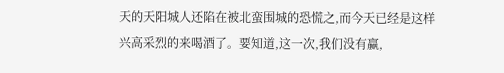天的天阳城人还陷在被北蛮围城的恐慌之,而今天已经是这样兴高采烈的来喝酒了。要知道,这一次,我们没有赢,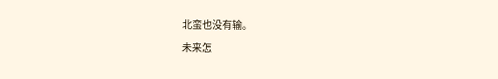北蛮也没有输。
未来怎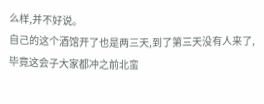么样,并不好说。
自己的这个酒馆开了也是两三天,到了第三天没有人来了,毕竟这会子大家都冲之前北蛮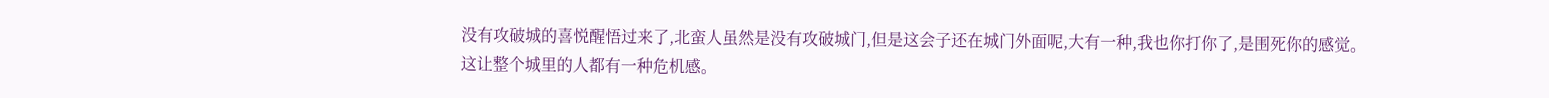没有攻破城的喜悦醒悟过来了,北蛮人虽然是没有攻破城门,但是这会子还在城门外面呢,大有一种,我也你打你了,是围死你的感觉。
这让整个城里的人都有一种危机感。